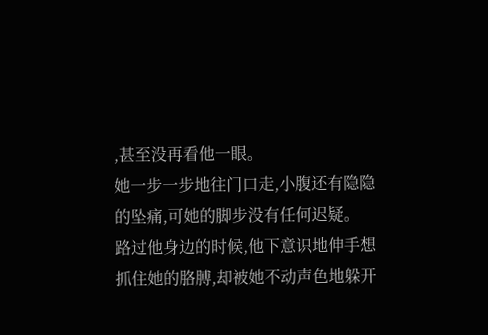,甚至没再看他一眼。
她一步一步地往门口走,小腹还有隐隐的坠痛,可她的脚步没有任何迟疑。
路过他身边的时候,他下意识地伸手想抓住她的胳膊,却被她不动声色地躲开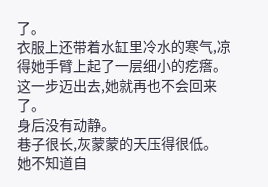了。
衣服上还带着水缸里冷水的寒气,凉得她手臂上起了一层细小的疙瘩。
这一步迈出去,她就再也不会回来了。
身后没有动静。
巷子很长,灰蒙蒙的天压得很低。
她不知道自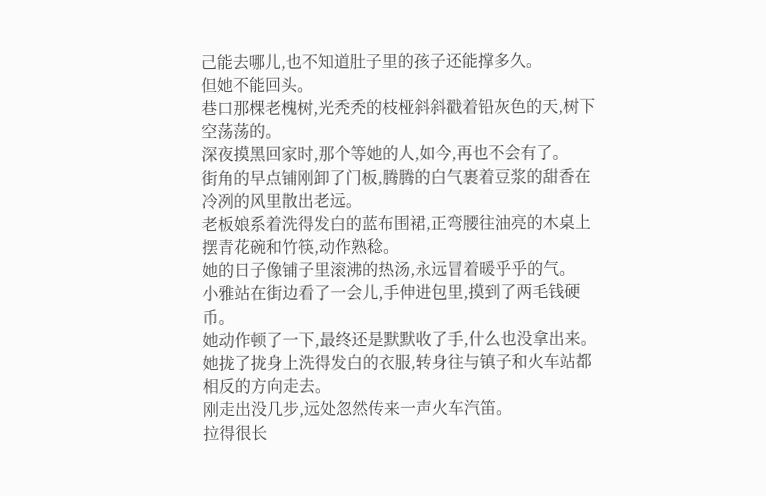己能去哪儿,也不知道肚子里的孩子还能撑多久。
但她不能回头。
巷口那棵老槐树,光秃秃的枝桠斜斜戳着铅灰色的天,树下空荡荡的。
深夜摸黑回家时,那个等她的人,如今,再也不会有了。
街角的早点铺刚卸了门板,腾腾的白气裹着豆浆的甜香在冷冽的风里散出老远。
老板娘系着洗得发白的蓝布围裙,正弯腰往油亮的木桌上摆青花碗和竹筷,动作熟稔。
她的日子像铺子里滚沸的热汤,永远冒着暖乎乎的气。
小雅站在街边看了一会儿,手伸进包里,摸到了两毛钱硬币。
她动作顿了一下,最终还是默默收了手,什么也没拿出来。
她拢了拢身上洗得发白的衣服,转身往与镇子和火车站都相反的方向走去。
刚走出没几步,远处忽然传来一声火车汽笛。
拉得很长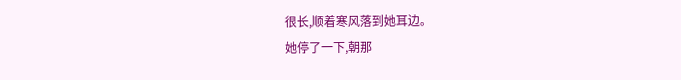很长,顺着寒风落到她耳边。
她停了一下,朝那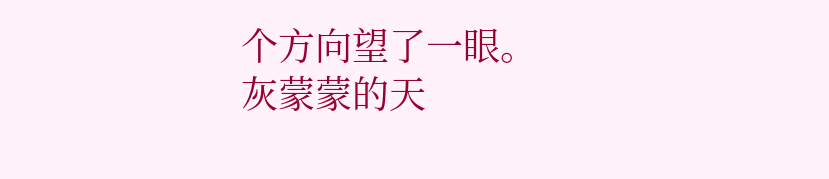个方向望了一眼。
灰蒙蒙的天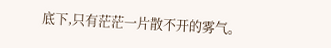底下,只有茫茫一片散不开的雾气。